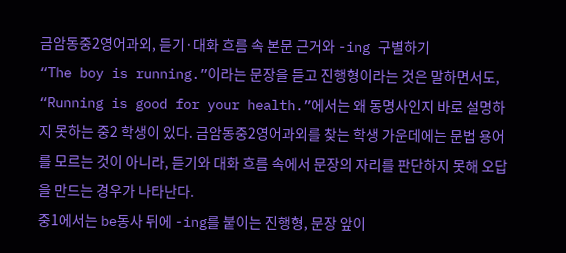금암동중2영어과외, 듣기·대화 흐름 속 본문 근거와 -ing 구별하기
“The boy is running.”이라는 문장을 듣고 진행형이라는 것은 말하면서도, “Running is good for your health.”에서는 왜 동명사인지 바로 설명하지 못하는 중2 학생이 있다. 금암동중2영어과외를 찾는 학생 가운데에는 문법 용어를 모르는 것이 아니라, 듣기와 대화 흐름 속에서 문장의 자리를 판단하지 못해 오답을 만드는 경우가 나타난다.
중1에서는 be동사 뒤에 -ing를 붙이는 진행형, 문장 앞이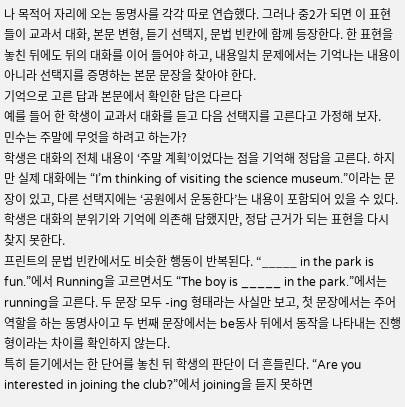나 목적어 자리에 오는 동명사를 각각 따로 연습했다. 그러나 중2가 되면 이 표현들이 교과서 대화, 본문 변형, 듣기 선택지, 문법 빈칸에 함께 등장한다. 한 표현을 놓친 뒤에도 뒤의 대화를 이어 들어야 하고, 내용일치 문제에서는 기억나는 내용이 아니라 선택지를 증명하는 본문 문장을 찾아야 한다.
기억으로 고른 답과 본문에서 확인한 답은 다르다
예를 들어 한 학생이 교과서 대화를 듣고 다음 선택지를 고른다고 가정해 보자.
민수는 주말에 무엇을 하려고 하는가?
학생은 대화의 전체 내용이 ‘주말 계획’이었다는 점을 기억해 정답을 고른다. 하지만 실제 대화에는 “I’m thinking of visiting the science museum.”이라는 문장이 있고, 다른 선택지에는 ‘공원에서 운동한다’는 내용이 포함되어 있을 수 있다. 학생은 대화의 분위기와 기억에 의존해 답했지만, 정답 근거가 되는 표현을 다시 찾지 못한다.
프린트의 문법 빈칸에서도 비슷한 행동이 반복된다. “_____ in the park is fun.”에서 Running을 고르면서도 “The boy is _____ in the park.”에서는 running을 고른다. 두 문장 모두 -ing 형태라는 사실만 보고, 첫 문장에서는 주어 역할을 하는 동명사이고 두 번째 문장에서는 be동사 뒤에서 동작을 나타내는 진행형이라는 차이를 확인하지 않는다.
특히 듣기에서는 한 단어를 놓친 뒤 학생의 판단이 더 흔들린다. “Are you interested in joining the club?”에서 joining을 듣지 못하면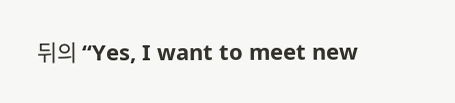뒤의 “Yes, I want to meet new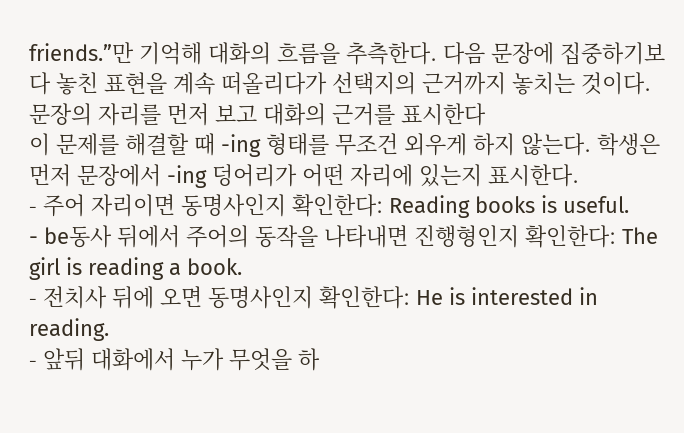friends.”만 기억해 대화의 흐름을 추측한다. 다음 문장에 집중하기보다 놓친 표현을 계속 떠올리다가 선택지의 근거까지 놓치는 것이다.
문장의 자리를 먼저 보고 대화의 근거를 표시한다
이 문제를 해결할 때 -ing 형태를 무조건 외우게 하지 않는다. 학생은 먼저 문장에서 -ing 덩어리가 어떤 자리에 있는지 표시한다.
- 주어 자리이면 동명사인지 확인한다: Reading books is useful.
- be동사 뒤에서 주어의 동작을 나타내면 진행형인지 확인한다: The girl is reading a book.
- 전치사 뒤에 오면 동명사인지 확인한다: He is interested in reading.
- 앞뒤 대화에서 누가 무엇을 하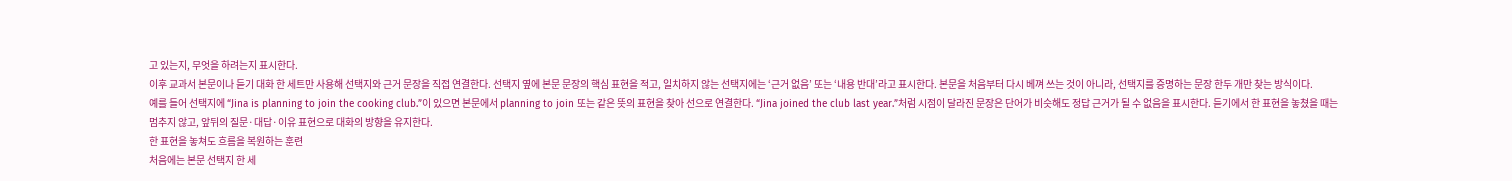고 있는지, 무엇을 하려는지 표시한다.
이후 교과서 본문이나 듣기 대화 한 세트만 사용해 선택지와 근거 문장을 직접 연결한다. 선택지 옆에 본문 문장의 핵심 표현을 적고, 일치하지 않는 선택지에는 ‘근거 없음’ 또는 ‘내용 반대’라고 표시한다. 본문을 처음부터 다시 베껴 쓰는 것이 아니라, 선택지를 증명하는 문장 한두 개만 찾는 방식이다.
예를 들어 선택지에 “Jina is planning to join the cooking club.”이 있으면 본문에서 planning to join 또는 같은 뜻의 표현을 찾아 선으로 연결한다. “Jina joined the club last year.”처럼 시점이 달라진 문장은 단어가 비슷해도 정답 근거가 될 수 없음을 표시한다. 듣기에서 한 표현을 놓쳤을 때는 멈추지 않고, 앞뒤의 질문·대답·이유 표현으로 대화의 방향을 유지한다.
한 표현을 놓쳐도 흐름을 복원하는 훈련
처음에는 본문 선택지 한 세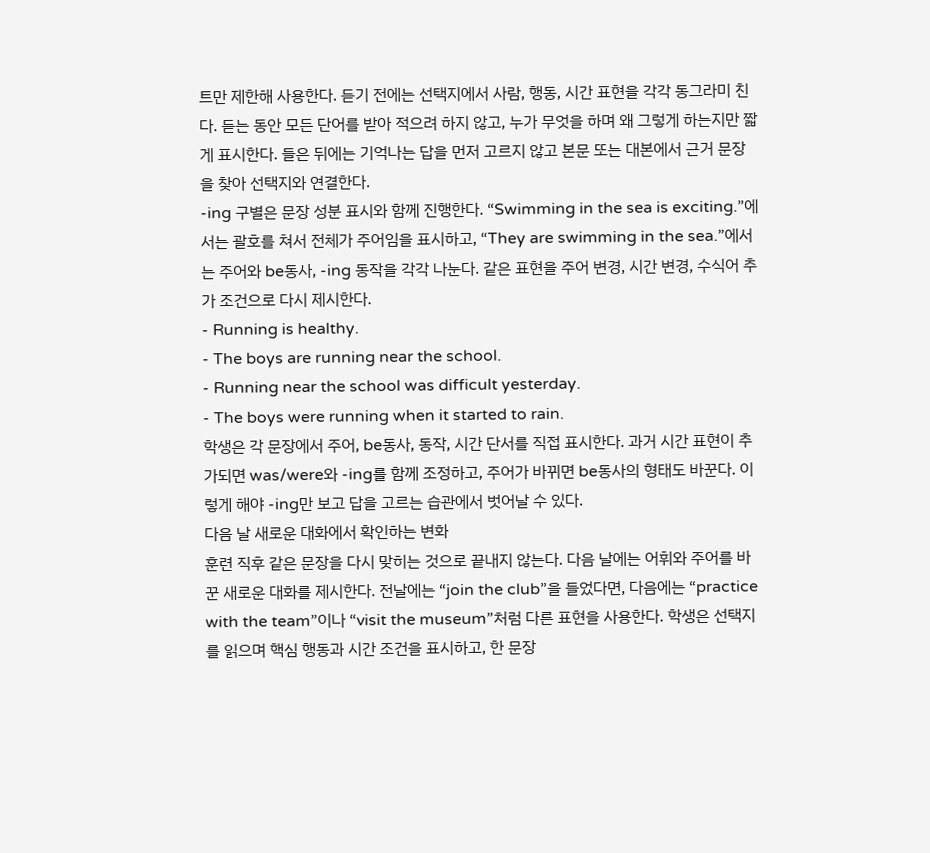트만 제한해 사용한다. 듣기 전에는 선택지에서 사람, 행동, 시간 표현을 각각 동그라미 친다. 듣는 동안 모든 단어를 받아 적으려 하지 않고, 누가 무엇을 하며 왜 그렇게 하는지만 짧게 표시한다. 들은 뒤에는 기억나는 답을 먼저 고르지 않고 본문 또는 대본에서 근거 문장을 찾아 선택지와 연결한다.
-ing 구별은 문장 성분 표시와 함께 진행한다. “Swimming in the sea is exciting.”에서는 괄호를 쳐서 전체가 주어임을 표시하고, “They are swimming in the sea.”에서는 주어와 be동사, -ing 동작을 각각 나눈다. 같은 표현을 주어 변경, 시간 변경, 수식어 추가 조건으로 다시 제시한다.
- Running is healthy.
- The boys are running near the school.
- Running near the school was difficult yesterday.
- The boys were running when it started to rain.
학생은 각 문장에서 주어, be동사, 동작, 시간 단서를 직접 표시한다. 과거 시간 표현이 추가되면 was/were와 -ing를 함께 조정하고, 주어가 바뀌면 be동사의 형태도 바꾼다. 이렇게 해야 -ing만 보고 답을 고르는 습관에서 벗어날 수 있다.
다음 날 새로운 대화에서 확인하는 변화
훈련 직후 같은 문장을 다시 맞히는 것으로 끝내지 않는다. 다음 날에는 어휘와 주어를 바꾼 새로운 대화를 제시한다. 전날에는 “join the club”을 들었다면, 다음에는 “practice with the team”이나 “visit the museum”처럼 다른 표현을 사용한다. 학생은 선택지를 읽으며 핵심 행동과 시간 조건을 표시하고, 한 문장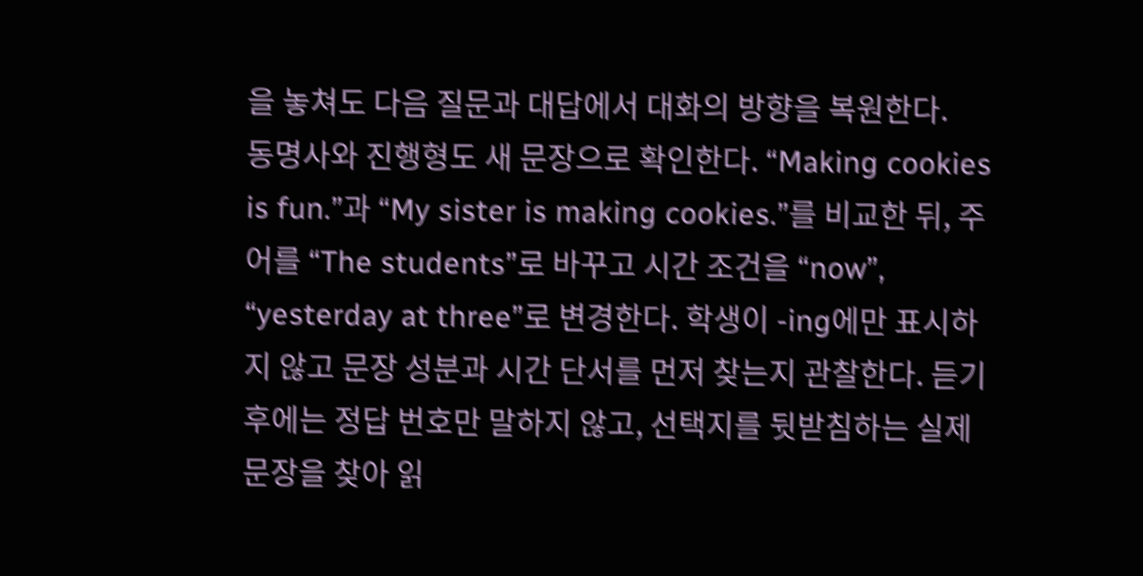을 놓쳐도 다음 질문과 대답에서 대화의 방향을 복원한다.
동명사와 진행형도 새 문장으로 확인한다. “Making cookies is fun.”과 “My sister is making cookies.”를 비교한 뒤, 주어를 “The students”로 바꾸고 시간 조건을 “now”, “yesterday at three”로 변경한다. 학생이 -ing에만 표시하지 않고 문장 성분과 시간 단서를 먼저 찾는지 관찰한다. 듣기 후에는 정답 번호만 말하지 않고, 선택지를 뒷받침하는 실제 문장을 찾아 읽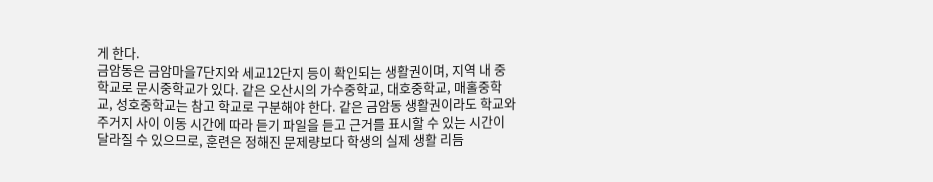게 한다.
금암동은 금암마을7단지와 세교12단지 등이 확인되는 생활권이며, 지역 내 중학교로 문시중학교가 있다. 같은 오산시의 가수중학교, 대호중학교, 매홀중학교, 성호중학교는 참고 학교로 구분해야 한다. 같은 금암동 생활권이라도 학교와 주거지 사이 이동 시간에 따라 듣기 파일을 듣고 근거를 표시할 수 있는 시간이 달라질 수 있으므로, 훈련은 정해진 문제량보다 학생의 실제 생활 리듬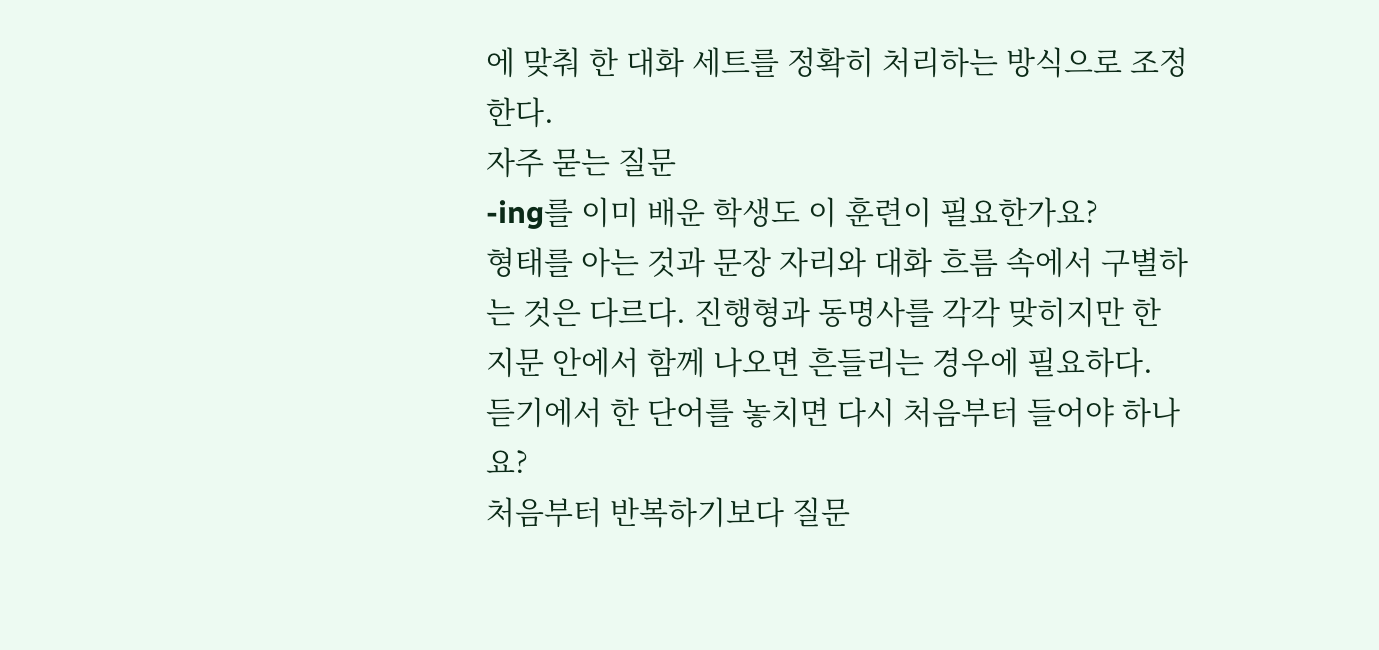에 맞춰 한 대화 세트를 정확히 처리하는 방식으로 조정한다.
자주 묻는 질문
-ing를 이미 배운 학생도 이 훈련이 필요한가요?
형태를 아는 것과 문장 자리와 대화 흐름 속에서 구별하는 것은 다르다. 진행형과 동명사를 각각 맞히지만 한 지문 안에서 함께 나오면 흔들리는 경우에 필요하다.
듣기에서 한 단어를 놓치면 다시 처음부터 들어야 하나요?
처음부터 반복하기보다 질문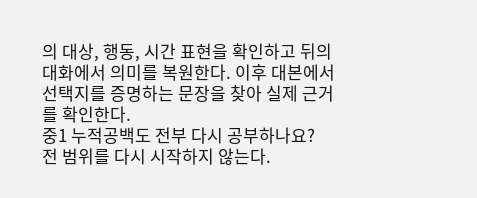의 대상, 행동, 시간 표현을 확인하고 뒤의 대화에서 의미를 복원한다. 이후 대본에서 선택지를 증명하는 문장을 찾아 실제 근거를 확인한다.
중1 누적공백도 전부 다시 공부하나요?
전 범위를 다시 시작하지 않는다.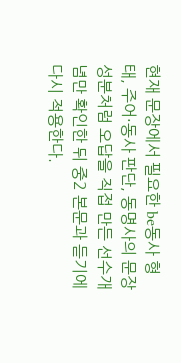현재 문장에서 필요한 be동사 형태, 주어·동사 판단, 동명사의 문장 성분처럼 오답을 직접 만든 선수개념만 확인한 뒤 중2 본문과 듣기에 다시 적용한다.